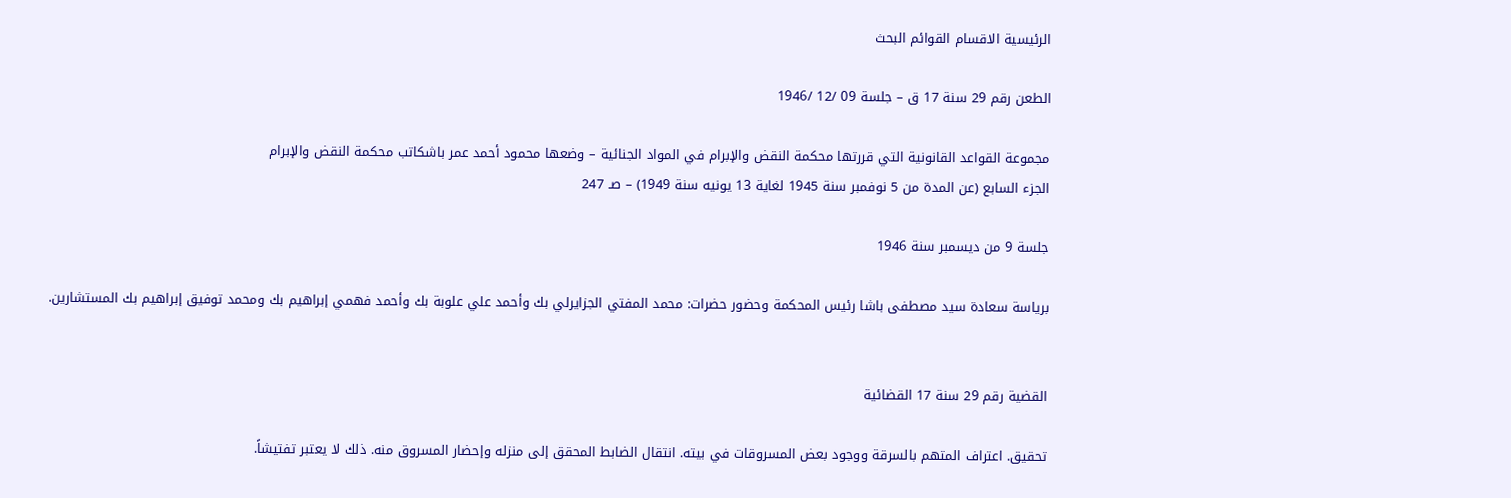الرئيسية الاقسام القوائم البحث

الطعن رقم 29 سنة 17 ق – جلسة 09 /12 /1946

مجموعة القواعد القانونية التي قررتها محكمة النقض والإبرام في المواد الجنائية – وضعها محمود أحمد عمر باشكاتب محكمة النقض والإبرام
الجزء السابع (عن المدة من 5 نوفمبر سنة 1945 لغاية 13 يونيه سنة 1949) – صـ 247

جلسة 9 من ديسمبر سنة 1946

برياسة سعادة سيد مصطفى باشا رئيس المحكمة وحضور حضرات: محمد المفتي الجزايرلي بك وأحمد علي علوبة بك وأحمد فهمي إبراهيم بك ومحمد توفيق إبراهيم بك المستشارين.


القضية رقم 29 سنة 17 القضائية

تحقيق. اعتراف المتهم بالسرقة ووجود بعض المسروقات في بيته. انتقال الضابط المحقق إلى منزله وإحضار المسروق منه. ذلك لا يعتبر تفتيشاً.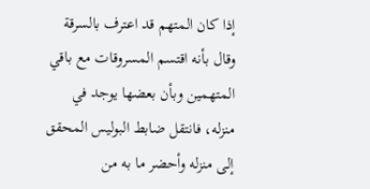إذا كان المتهم قد اعترف بالسرقة وقال بأنه اقتسم المسروقات مع باقي المتهمين وبأن بعضها يوجد في منزله، فانتقل ضابط البوليس المحقق إلى منزله وأحضر ما به من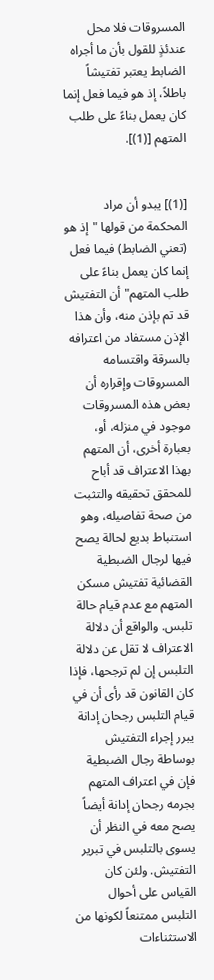المسروقات فلا محل عندئذٍ للقول بأن ما أجراه الضابط يعتبر تفتيشاً باطلاً، إذ هو فيما فعل إنما كان يعمل بناءً على طلب المتهم [(1)].


[(1)] يبدو أن مراد المحكمة من قولها "إذ هو (تعني الضابط) فيما فعل إنما كان يعمل بناءً على طلب المتهم" أن التفتيش قد تم بإذن منه، وأن هذا الإذن مستفاد من اعترافه بالسرقة واقتسامه المسروقات وإقراره أن بعض هذه المسروقات موجود في منزله، أو، بعبارة أخرى، أن المتهم بهذا الاعتراف قد أباح للمحقق تحقيقه والتثبت من صحة تفاصيله، وهو استنباط بديع لحالة يصح فيها لرجال الضبطية القضائية تفتيش مسكن المتهم مع عدم قيام حالة تلبس. والواقع أن دلالة الاعتراف لا تقل عن دلالة التلبس إن لم ترجحها، فإذا كان القانون قد رأى أن في قيام التلبس رجحان إدانة يبرر إجراء التفتيش بوساطة رجال الضبطية فإن في اعتراف المتهم بجرمه رجحان إدانة أيضاً يصح معه في النظر أن يسوى بالتلبس في تبرير التفتيش. ولئن كان القياس على أحوال التلبس ممتنعاً لكونها من الاستثناءات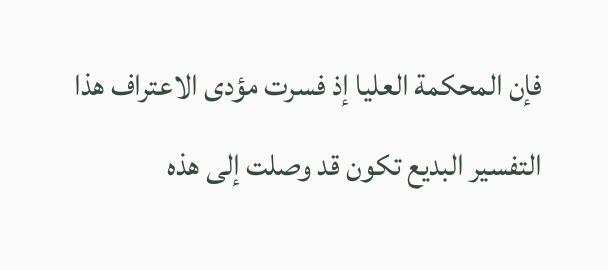فإن المحكمة العليا إذ فسرت مؤدى الاعتراف هذا التفسير البديع تكون قد وصلت إلى هذه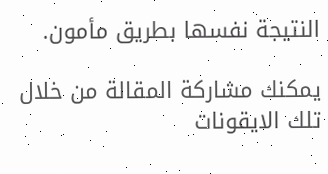النتيجة نفسها بطريق مأمون.

يمكنك مشاركة المقالة من خلال تلك الايقونات